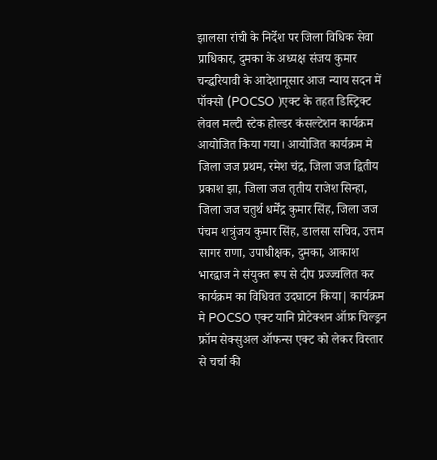झालसा रांची के निर्देश पर जिला विधिक सेवा प्राधिकार, दुमका के अध्यक्ष संजय कुमार चन्द्धरियावी के आदेशानूसार आज न्याय सदन में पॉक्सो (POCSO )एक्ट के तहत डिस्ट्रिक्ट लेवल मल्टी स्टेक होल्डर कंसल्टेशन कार्यक्रम आयोजित किया गया। आयोजित कार्यक्रम मे जिला जज प्रथम, रमेश चंद्र, जिला जज द्वितीय प्रकाश झा, जिला जज तृतीय राजेश सिन्हा, जिला जज चतुर्थ धर्मेंद्र कुमार सिंह, जिला जज पंचम शत्रुंजय कुमार सिंह, डालसा सचिव, उत्तम सागर राणा, उपाधीक्षक, दुमका, आकाश भारद्वाज ने संयुक्त रूप से दीप प्रज्ज्वलित कर कार्यक्रम का विधिवत उदघाटन किया| कार्यक्रम मे POCSO एक्ट यानि प्रोटेक्शन ऑफ़ चिल्ड्रन फ्रॉम सेक्सुअल ऑफन्स एक्ट को लेकर विस्तार से चर्चा की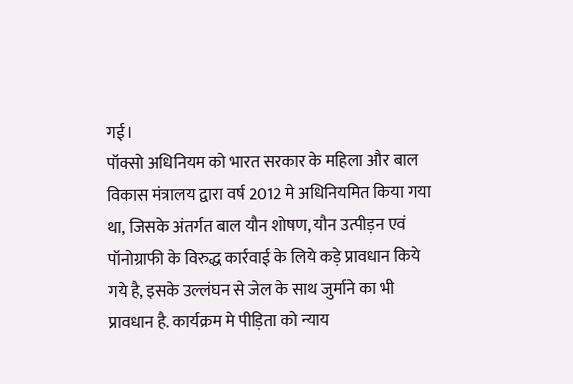गई।
पॉक्सो अधिनियम को भारत सरकार के महिला और बाल विकास मंत्रालय द्वारा वर्ष 2012 मे अधिनियमित किया गया था, जिसके अंतर्गत बाल यौन शोषण, यौन उत्पीड़न एवं पॉनोग्राफी के विरुद्ध कार्रवाई के लिये कड़े प्रावधान किये गये है, इसके उल्लंघन से जेल के साथ जुर्माने का भी प्रावधान है. कार्यक्रम मे पीड़िता को न्याय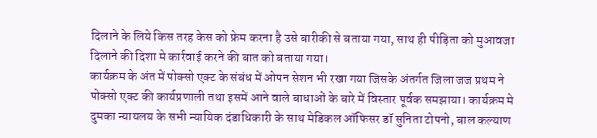दिलाने के लिये किस तरह केस को फ्रेम करना है उसे बारीकी से बताया गया, साथ ही पीड़िता को मुआवजा दिलाने की दिशा मे कार्रवाई करने की बात को बताया गया।
कार्यक्रम के अंत में पोक्सो एक्ट के संबंध में ओपन सेशन भी रखा गया जिसके अंतर्गत जिला जज प्रथम ने पोक्सो एक्ट की कार्यप्रणाली तथा इसमें आने वाले बाधाओं के बारे में विस्तार पूर्वक समझाया। कार्यक्रम मे दुमका न्यायलय के सभी न्यायिक दंडाधिकारी के साथ मेडिकल ऑफिसर डॉ सुनिता टोपनो, बाल कल्याण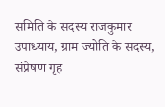समिति के सदस्य राजकुमार उपाध्याय, ग्राम ज्योति के सदस्य, संप्रेषण गृह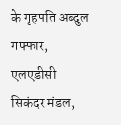के गृहपति अब्दुल गफ्फार, एलएडीसी सिकंदर मंडल,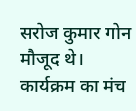सरोज कुमार गोन मौजूद थे। कार्यक्रम का मंच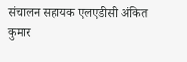संचालन सहायक एलएडीसी अंकित कुमार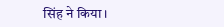सिंह ने किया।